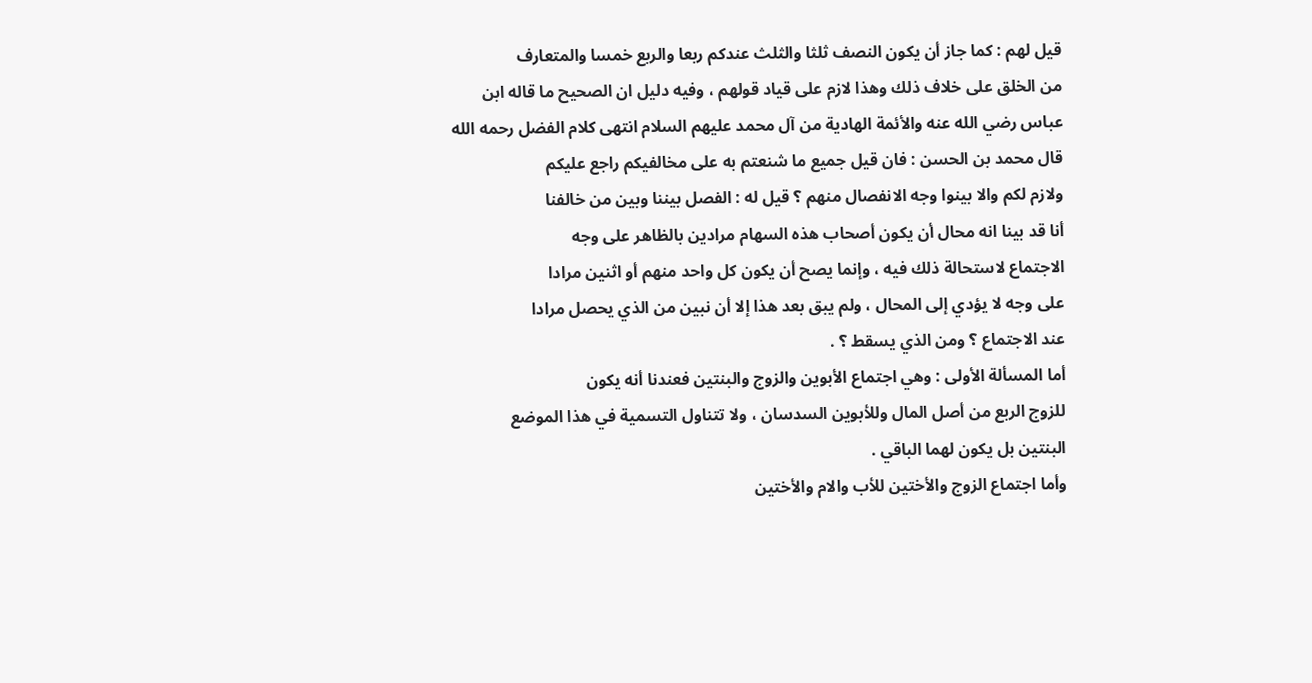قيل لهم : كما جاز أن يكون النصف ثلثا والثلث عندكم ربعا والربع خمسا والمتعارف
من الخلق على خلاف ذلك وهذا لازم على قياد قولهم ، وفيه دليل ان الصحيح ما قاله ابن
عباس رضي الله عنه والأئمة الهادية من آل محمد عليهم السلام انتهى كلام الفضل رحمه الله
قال محمد بن الحسن : فان قيل جميع ما شنعتم به على مخالفيكم راجع عليكم
ولازم لكم والا بينوا وجه الانفصال منهم ؟ قيل له : الفصل بيننا وبين من خالفنا
أنا قد بينا انه محال أن يكون أصحاب هذه السهام مرادين بالظاهر على وجه
الاجتماع لاستحالة ذلك فيه ، وإنما يصح أن يكون كل واحد منهم أو اثنين مرادا
على وجه لا يؤدي إلى المحال ، ولم يبق بعد هذا إلا أن نبين من الذي يحصل مرادا
عند الاجتماع ؟ ومن الذي يسقط ؟ .
أما المسألة الأولى : وهي اجتماع الأبوين والزوج والبنتين فعندنا أنه يكون
للزوج الربع من أصل المال وللأبوين السدسان ، ولا تتناول التسمية في هذا الموضع
البنتين بل يكون لهما الباقي .
وأما اجتماع الزوج والأختين للأب والام والأختين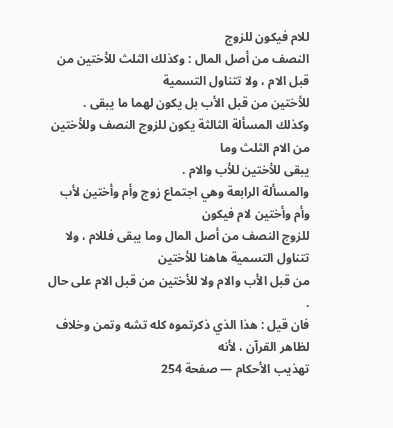للام فيكون للزوج
النصف من أصل المال : وكذلك الثلث للأختين من قبل الام ، ولا تتناول التسمية
للأختين من قبل الأب بل يكون لهما ما يبقى .
وكذلك المسألة الثالثة يكون للزوج النصف وللأختين من الام الثلث وما
يبقى للأختين للأب والام .
والمسألة الرابعة وهي اجتماع زوج وأم وأختين لأب وأم وأختين لام فيكون
للزوج النصف من أصل المال وما يبقى فللام ، ولا تتناول التسمية هاهنا للأختين
من قبل الأب والام ولا للأختين من قبل الام على حال .
فان قيل : هذا الذي ذكرتموه كله تشه وتمن وخلاف لظاهر القرآن ، لأنه
تهذيب الأحكام — صفحة 254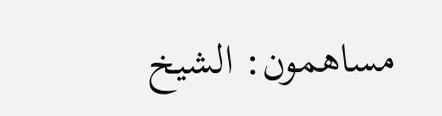مساهمون: الشيخ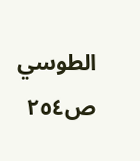الطوسي
ص٢٥٤